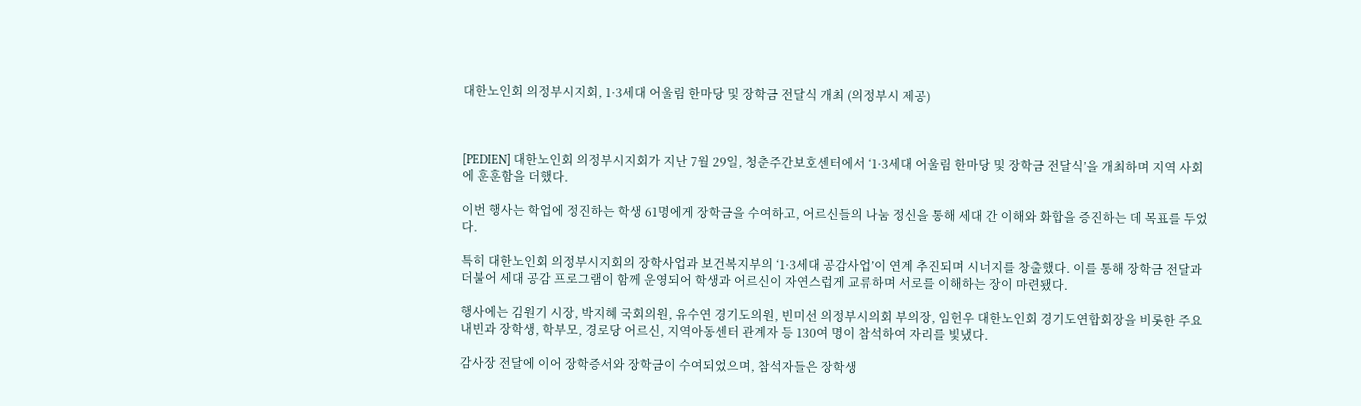대한노인회 의정부시지회, 1·3세대 어울림 한마당 및 장학금 전달식 개최 (의정부시 제공)



[PEDIEN] 대한노인회 의정부시지회가 지난 7월 29일, 청춘주간보호센터에서 ‘1·3세대 어울림 한마당 및 장학금 전달식’을 개최하며 지역 사회에 훈훈함을 더했다.

이번 행사는 학업에 정진하는 학생 61명에게 장학금을 수여하고, 어르신들의 나눔 정신을 통해 세대 간 이해와 화합을 증진하는 데 목표를 두었다.

특히 대한노인회 의정부시지회의 장학사업과 보건복지부의 ‘1·3세대 공감사업’이 연계 추진되며 시너지를 창출했다. 이를 통해 장학금 전달과 더불어 세대 공감 프로그램이 함께 운영되어 학생과 어르신이 자연스럽게 교류하며 서로를 이해하는 장이 마련됐다.

행사에는 김원기 시장, 박지혜 국회의원, 유수연 경기도의원, 빈미선 의정부시의회 부의장, 임헌우 대한노인회 경기도연합회장을 비롯한 주요 내빈과 장학생, 학부모, 경로당 어르신, 지역아동센터 관계자 등 130여 명이 참석하여 자리를 빛냈다.

감사장 전달에 이어 장학증서와 장학금이 수여되었으며, 참석자들은 장학생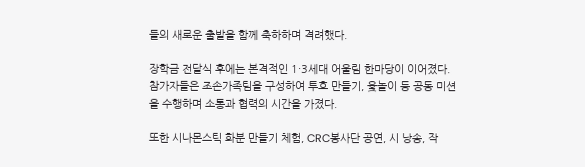들의 새로운 출발을 함께 축하하며 격려했다.

장학금 전달식 후에는 본격적인 1·3세대 어울림 한마당이 이어졌다. 참가자들은 조손가족팀을 구성하여 투호 만들기, 윷놀이 등 공동 미션을 수행하며 소통과 협력의 시간을 가졌다.

또한 시나몬스틱 화분 만들기 체험, CRC봉사단 공연, 시 낭송, 작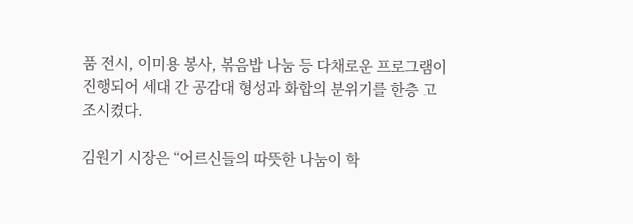품 전시, 이미용 봉사, 볶음밥 나눔 등 다채로운 프로그램이 진행되어 세대 간 공감대 형성과 화합의 분위기를 한층 고조시켰다.

김원기 시장은 “어르신들의 따뜻한 나눔이 학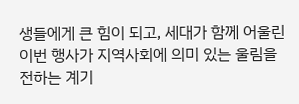생들에게 큰 힘이 되고, 세대가 함께 어울린 이번 행사가 지역사회에 의미 있는 울림을 전하는 계기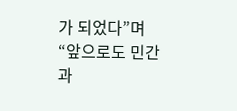가 되었다”며 “앞으로도 민간과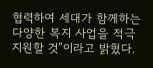협력하여 세대가 함께하는 다양한 복지 사업을 적극 지원할 것”이라고 밝혔다.